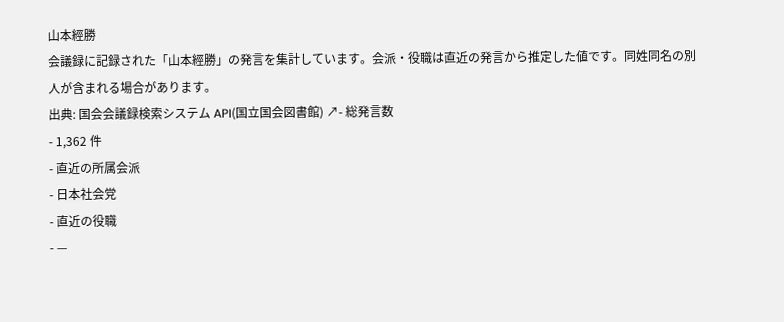山本經勝
会議録に記録された「山本經勝」の発言を集計しています。会派・役職は直近の発言から推定した値です。同姓同名の別人が含まれる場合があります。
出典: 国会会議録検索システム API(国立国会図書館) ↗- 総発言数
- 1,362 件
- 直近の所属会派
- 日本社会党
- 直近の役職
- —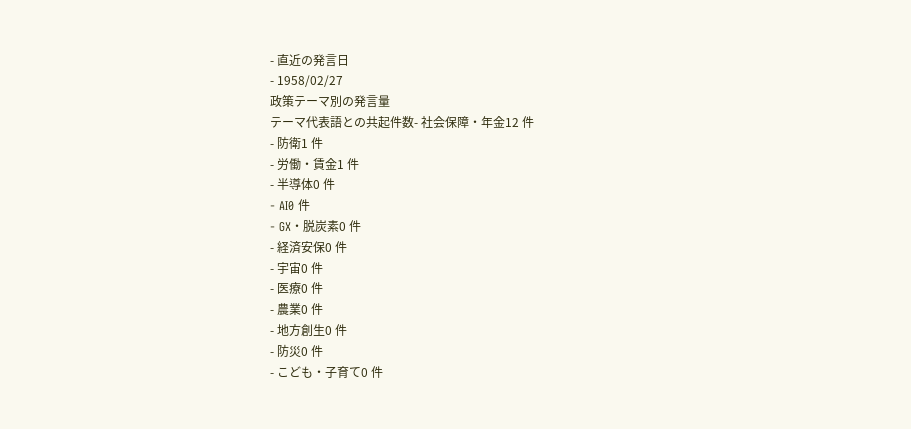- 直近の発言日
- 1958/02/27
政策テーマ別の発言量
テーマ代表語との共起件数- 社会保障・年金12 件
- 防衛1 件
- 労働・賃金1 件
- 半導体0 件
- AI0 件
- GX・脱炭素0 件
- 経済安保0 件
- 宇宙0 件
- 医療0 件
- 農業0 件
- 地方創生0 件
- 防災0 件
- こども・子育て0 件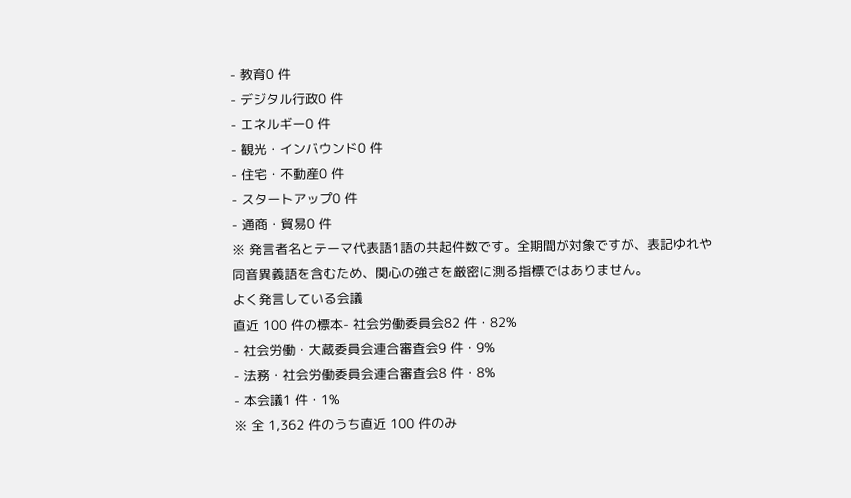- 教育0 件
- デジタル行政0 件
- エネルギー0 件
- 観光・インバウンド0 件
- 住宅・不動産0 件
- スタートアップ0 件
- 通商・貿易0 件
※ 発言者名とテーマ代表語1語の共起件数です。全期間が対象ですが、表記ゆれや 同音異義語を含むため、関心の強さを厳密に測る指標ではありません。
よく発言している会議
直近 100 件の標本- 社会労働委員会82 件・82%
- 社会労働・大蔵委員会連合審査会9 件・9%
- 法務・社会労働委員会連合審査会8 件・8%
- 本会議1 件・1%
※ 全 1,362 件のうち直近 100 件のみ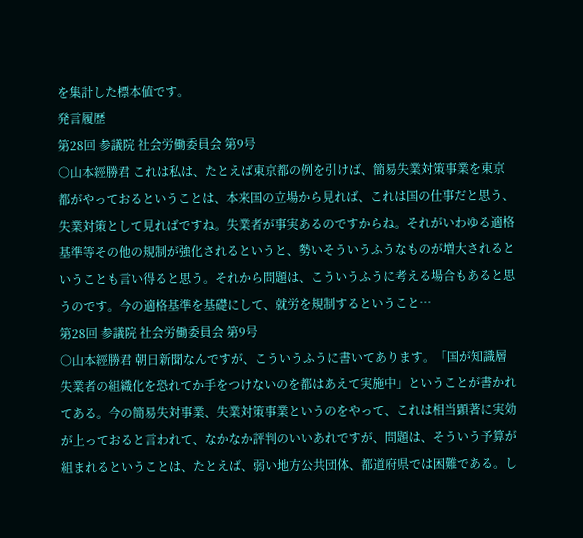を集計した標本値です。
発言履歴
第28回 参議院 社会労働委員会 第9号
○山本經勝君 これは私は、たとえば東京都の例を引けば、簡易失業対策事業を東京都がやっておるということは、本来国の立場から見れば、これは国の仕事だと思う、失業対策として見ればですね。失業者が事実あるのですからね。それがいわゆる適格基準等その他の規制が強化されるというと、勢いそういうふうなものが増大されるということも言い得ると思う。それから問題は、こういうふうに考える場合もあると思うのです。今の適格基準を基礎にして、就労を規制するということ…
第28回 参議院 社会労働委員会 第9号
○山本經勝君 朝日新聞なんですが、こういうふうに書いてあります。「国が知識層失業者の組織化を恐れてか手をつけないのを都はあえて実施中」ということが書かれてある。今の簡易失対事業、失業対策事業というのをやって、これは相当顕著に実効が上っておると言われて、なかなか評判のいいあれですが、問題は、そういう予算が組まれるということは、たとえば、弱い地方公共団体、都道府県では困難である。し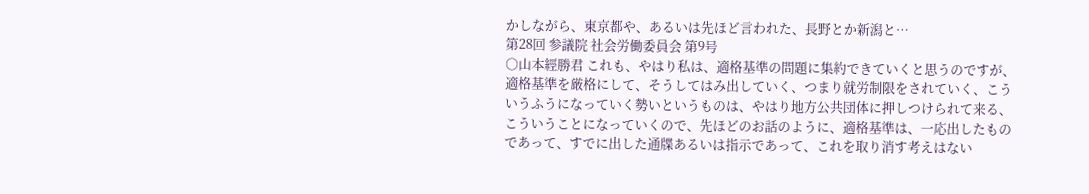かしながら、東京都や、あるいは先ほど言われた、長野とか新潟と…
第28回 参議院 社会労働委員会 第9号
○山本經勝君 これも、やはり私は、適格基準の問題に集約できていくと思うのですが、適格基準を厳格にして、そうしてはみ出していく、つまり就労制限をされていく、こういうふうになっていく勢いというものは、やはり地方公共団体に押しつけられて来る、こういうことになっていくので、先ほどのお話のように、適格基準は、一応出したものであって、すでに出した通牒あるいは指示であって、これを取り消す考えはない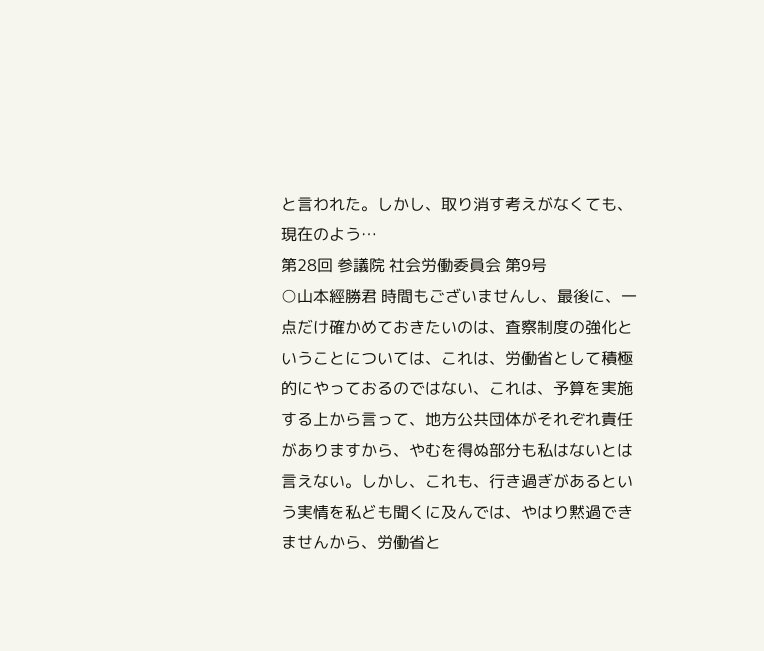と言われた。しかし、取り消す考えがなくても、現在のよう…
第28回 参議院 社会労働委員会 第9号
○山本經勝君 時間もございませんし、最後に、一点だけ確かめておきたいのは、査察制度の強化ということについては、これは、労働省として積極的にやっておるのではない、これは、予算を実施する上から言って、地方公共団体がそれぞれ責任がありますから、やむを得ぬ部分も私はないとは言えない。しかし、これも、行き過ぎがあるという実情を私ども聞くに及んでは、やはり黙過できませんから、労働省と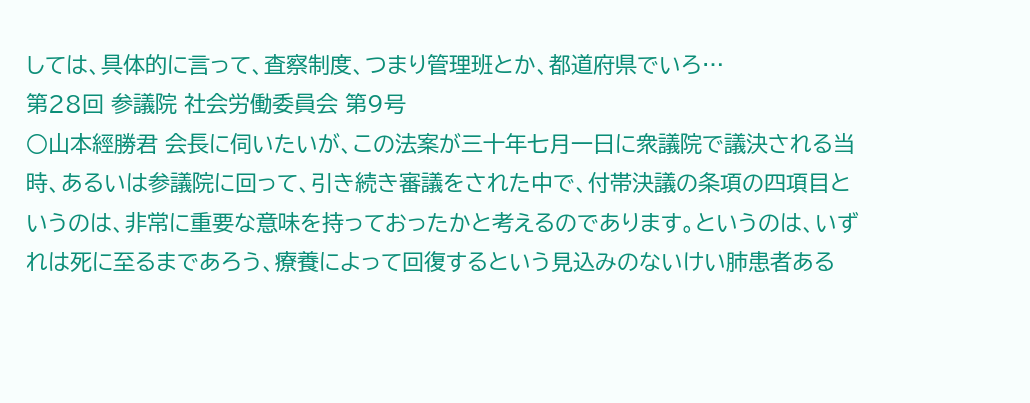しては、具体的に言って、査察制度、つまり管理班とか、都道府県でいろ…
第28回 参議院 社会労働委員会 第9号
○山本經勝君 会長に伺いたいが、この法案が三十年七月一日に衆議院で議決される当時、あるいは参議院に回って、引き続き審議をされた中で、付帯決議の条項の四項目というのは、非常に重要な意味を持っておったかと考えるのであります。というのは、いずれは死に至るまであろう、療養によって回復するという見込みのないけい肺患者ある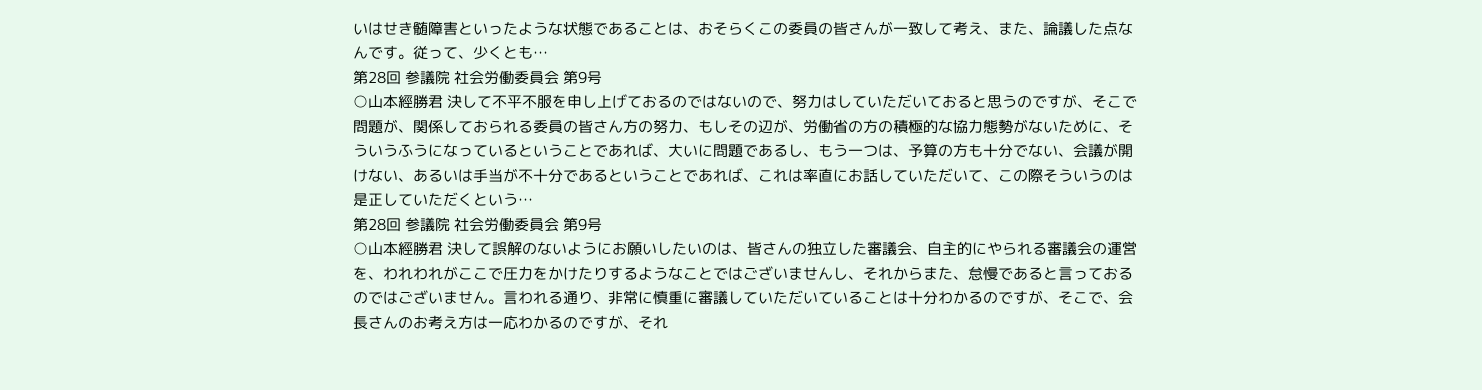いはせき髄障害といったような状態であることは、おそらくこの委員の皆さんが一致して考え、また、論議した点なんです。従って、少くとも…
第28回 参議院 社会労働委員会 第9号
○山本經勝君 決して不平不服を申し上げておるのではないので、努力はしていただいておると思うのですが、そこで問題が、関係しておられる委員の皆さん方の努力、もしその辺が、労働省の方の積極的な協力態勢がないために、そういうふうになっているということであれば、大いに問題であるし、もう一つは、予算の方も十分でない、会議が開けない、あるいは手当が不十分であるということであれば、これは率直にお話していただいて、この際そういうのは是正していただくという…
第28回 参議院 社会労働委員会 第9号
○山本經勝君 決して誤解のないようにお願いしたいのは、皆さんの独立した審議会、自主的にやられる審議会の運営を、われわれがここで圧力をかけたりするようなことではございませんし、それからまた、怠慢であると言っておるのではございません。言われる通り、非常に慎重に審議していただいていることは十分わかるのですが、そこで、会長さんのお考え方は一応わかるのですが、それ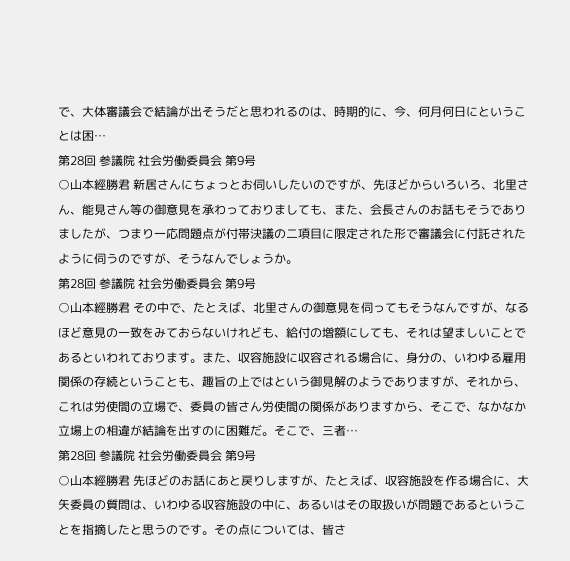で、大体審議会で結論が出そうだと思われるのは、時期的に、今、何月何日にということは困…
第28回 参議院 社会労働委員会 第9号
○山本經勝君 新居さんにちょっとお伺いしたいのですが、先ほどからいろいろ、北里さん、能見さん等の御意見を承わっておりましても、また、会長さんのお話もそうでありましたが、つまり一応問題点が付帯決議の二項目に限定された形で審議会に付託されたように伺うのですが、そうなんでしょうか。
第28回 参議院 社会労働委員会 第9号
○山本經勝君 その中で、たとえば、北里さんの御意見を伺ってもそうなんですが、なるほど意見の一致をみておらないけれども、給付の増額にしても、それは望ましいことであるといわれております。また、収容施設に収容される場合に、身分の、いわゆる雇用関係の存続ということも、趣旨の上ではという御見解のようでありますが、それから、これは労使間の立場で、委員の皆さん労使間の関係がありますから、そこで、なかなか立場上の相違が結論を出すのに困難だ。そこで、三者…
第28回 参議院 社会労働委員会 第9号
○山本經勝君 先ほどのお話にあと戻りしますが、たとえば、収容施設を作る場合に、大矢委員の質問は、いわゆる収容施設の中に、あるいはその取扱いが問題であるということを指摘したと思うのです。その点については、皆さ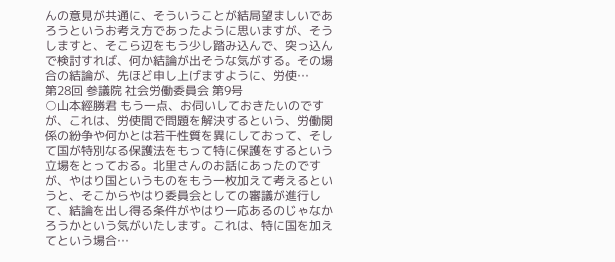んの意見が共通に、そういうことが結局望ましいであろうというお考え方であったように思いますが、そうしますと、そこら辺をもう少し踏み込んで、突っ込んで検討すれば、何か結論が出そうな気がする。その場合の結論が、先ほど申し上げますように、労使…
第28回 参議院 社会労働委員会 第9号
○山本經勝君 もう一点、お伺いしておきたいのですが、これは、労使間で問題を解決するという、労働関係の紛争や何かとは若干性質を異にしておって、そして国が特別なる保護法をもって特に保護をするという立場をとっておる。北里さんのお話にあったのですが、やはり国というものをもう一枚加えて考えるというと、そこからやはり委員会としての審議が進行して、結論を出し得る条件がやはり一応あるのじゃなかろうかという気がいたします。これは、特に国を加えてという場合…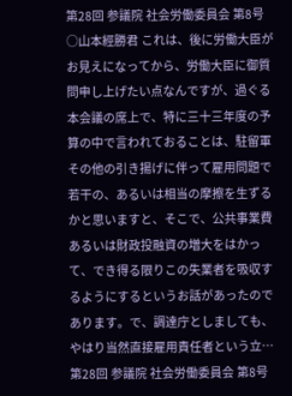第28回 参議院 社会労働委員会 第8号
○山本經勝君 これは、後に労働大臣がお見えになってから、労働大臣に御質問申し上げたい点なんですが、過ぐる本会議の席上で、特に三十三年度の予算の中で言われておることは、駐留軍その他の引き揚げに伴って雇用問題で若干の、あるいは相当の摩擦を生ずるかと思いますと、そこで、公共事業費あるいは財政投融資の増大をはかって、でき得る限りこの失業者を吸収するようにするというお話があったのであります。で、調達庁としましても、やはり当然直接雇用責任者という立…
第28回 参議院 社会労働委員会 第8号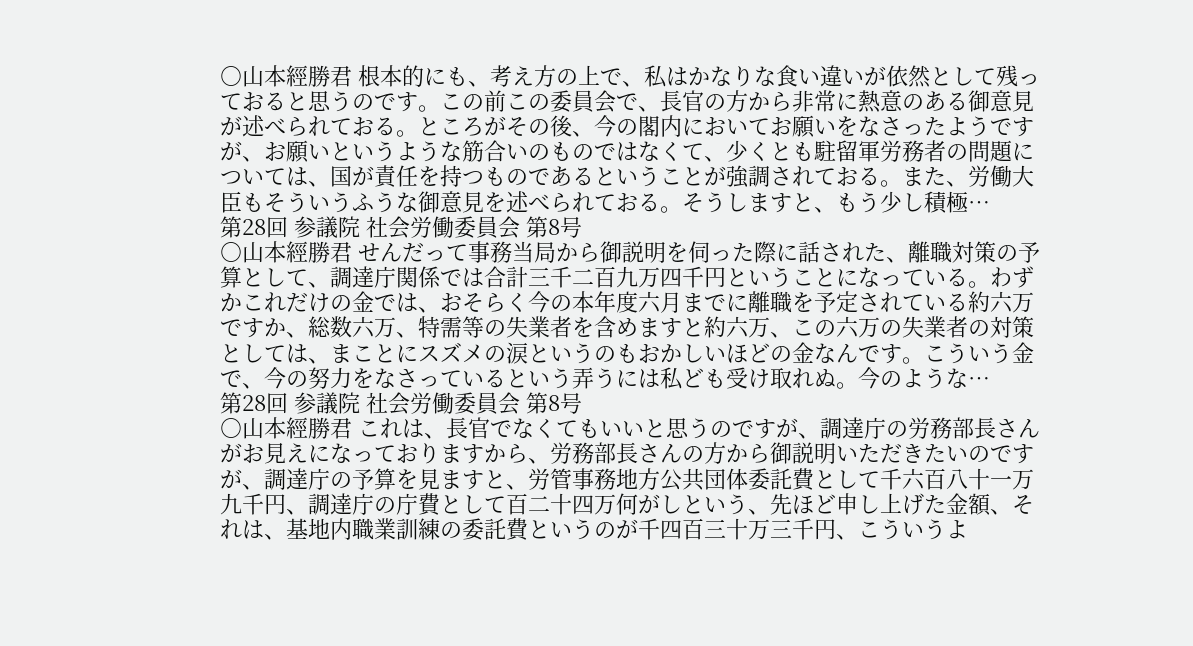○山本經勝君 根本的にも、考え方の上で、私はかなりな食い違いが依然として残っておると思うのです。この前この委員会で、長官の方から非常に熱意のある御意見が述べられておる。ところがその後、今の閣内においてお願いをなさったようですが、お願いというような筋合いのものではなくて、少くとも駐留軍労務者の問題については、国が責任を持つものであるということが強調されておる。また、労働大臣もそういうふうな御意見を述べられておる。そうしますと、もう少し積極…
第28回 参議院 社会労働委員会 第8号
○山本經勝君 せんだって事務当局から御説明を伺った際に話された、離職対策の予算として、調達庁関係では合計三千二百九万四千円ということになっている。わずかこれだけの金では、おそらく今の本年度六月までに離職を予定されている約六万ですか、総数六万、特需等の失業者を含めますと約六万、この六万の失業者の対策としては、まことにスズメの涙というのもおかしいほどの金なんです。こういう金で、今の努力をなさっているという弄うには私ども受け取れぬ。今のような…
第28回 参議院 社会労働委員会 第8号
○山本經勝君 これは、長官でなくてもいいと思うのですが、調達庁の労務部長さんがお見えになっておりますから、労務部長さんの方から御説明いただきたいのですが、調達庁の予算を見ますと、労管事務地方公共団体委託費として千六百八十一万九千円、調達庁の庁費として百二十四万何がしという、先ほど申し上げた金額、それは、基地内職業訓練の委託費というのが千四百三十万三千円、こういうよ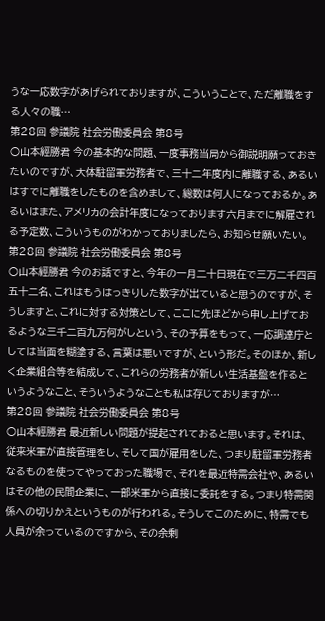うな一応数字があげられておりますが、こういうことで、ただ離職をする人々の職…
第28回 参議院 社会労働委員会 第8号
○山本經勝君 今の基本的な問題、一度事務当局から御説明願っておきたいのですが、大体駐留軍労務者で、三十二年度内に離職する、あるいはすでに離職をしたものを含めまして、総数は何人になっておるか。あるいはまた、アメリカの会計年度になっております六月までに解雇される予定数、こういうものがわかっておりましたら、お知らせ願いたい。
第28回 参議院 社会労働委員会 第8号
○山本經勝君 今のお話ですと、今年の一月二十日現在で三万二千四百五十二名、これはもうはっきりした数字が出ていると思うのですが、そうしますと、これに対する対策として、ここに先ほどから申し上げておるような三千二百九万何がしという、その予算をもって、一応調達庁としては当面を糊塗する、言葉は悪いですが、という形だ。そのほか、新しく企業組合等を結成して、これらの労務者が新しい生活基盤を作るというようなこと、そういうようなことも私は存じておりますが…
第28回 参議院 社会労働委員会 第8号
○山本經勝君 最近新しい問題が提起されておると思います。それは、従来米軍が直接管理をし、そして国が雇用をした、つまり駐留軍労務者なるものを使ってやっておった職場で、それを最近特需会社や、あるいはその他の民間企業に、一部米軍から直接に委託をする。つまり特需関係への切りかえというものが行われる。そうしてこのために、特需でも人員が余っているのですから、その余剰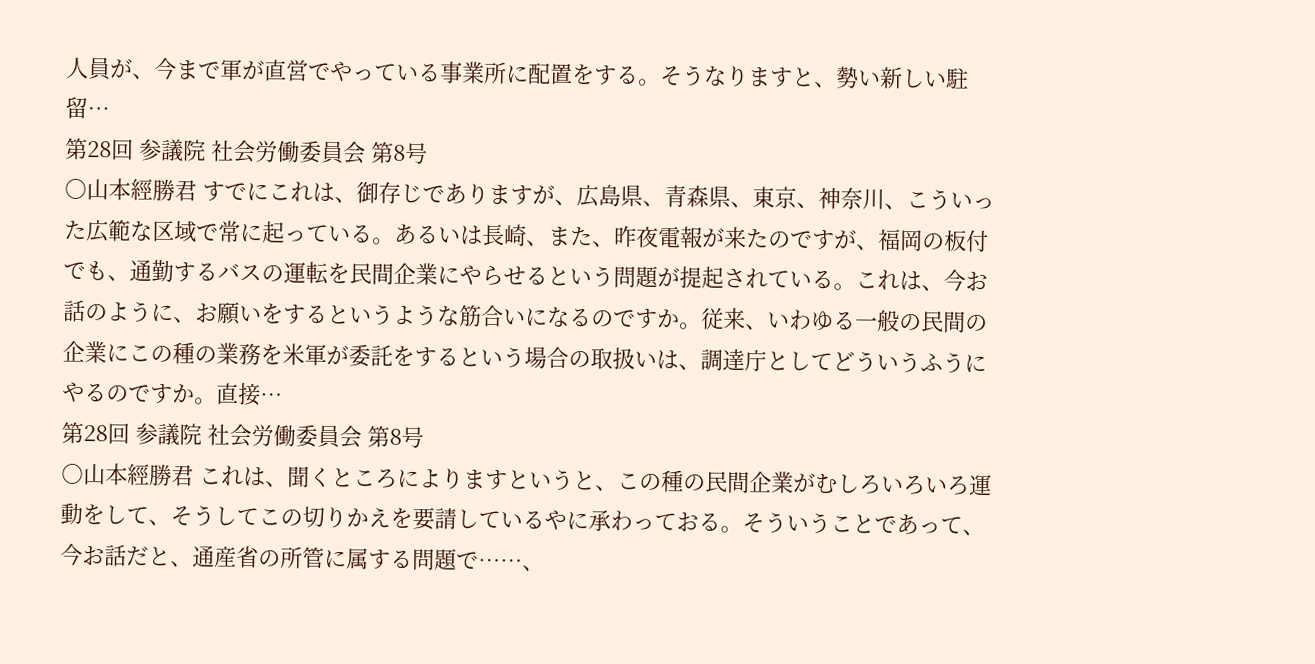人員が、今まで軍が直営でやっている事業所に配置をする。そうなりますと、勢い新しい駐留…
第28回 参議院 社会労働委員会 第8号
○山本經勝君 すでにこれは、御存じでありますが、広島県、青森県、東京、神奈川、こういった広範な区域で常に起っている。あるいは長崎、また、昨夜電報が来たのですが、福岡の板付でも、通勤するバスの運転を民間企業にやらせるという問題が提起されている。これは、今お話のように、お願いをするというような筋合いになるのですか。従来、いわゆる一般の民間の企業にこの種の業務を米軍が委託をするという場合の取扱いは、調達庁としてどういうふうにやるのですか。直接…
第28回 参議院 社会労働委員会 第8号
○山本經勝君 これは、聞くところによりますというと、この種の民間企業がむしろいろいろ運動をして、そうしてこの切りかえを要請しているやに承わっておる。そういうことであって、今お話だと、通産省の所管に属する問題で……、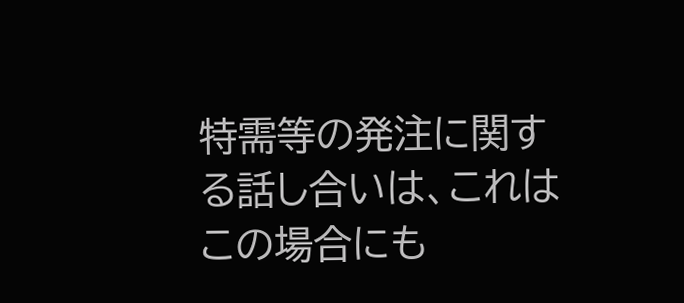特需等の発注に関する話し合いは、これはこの場合にも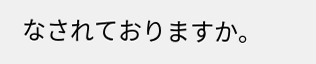なされておりますか。